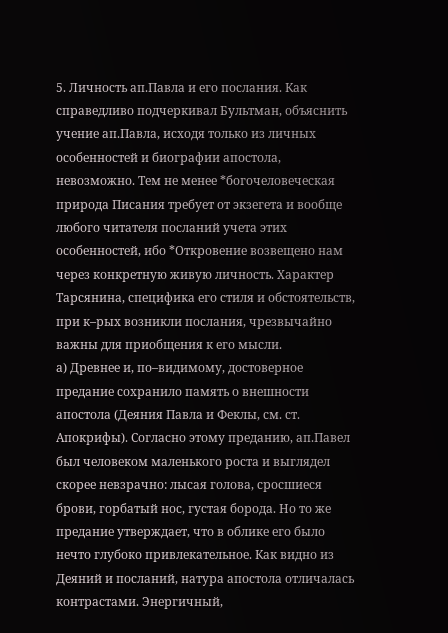5. Личность ап.Павла и его послания. Как справедливо подчеркивал Бультман, объяснить учение ап.Павла, исходя только из личных особенностей и биографии апостола, невозможно. Тем не менее *богочеловеческая природа Писания требует от экзегета и вообще любого читателя посланий учета этих особенностей, ибо *Откровение возвещено нам через конкретную живую личность. Характер Тарсянина, специфика его стиля и обстоятельств, при к–рых возникли послания, чрезвычайно важны для приобщения к его мысли.
а) Древнее и, по–видимому, достоверное предание сохранило память о внешности апостола (Деяния Павла и Феклы, см. ст. Апокрифы). Согласно этому преданию, ап.Павел был человеком маленького роста и выглядел скорее невзрачно: лысая голова, сросшиеся брови, горбатый нос, густая борода. Но то же предание утверждает, что в облике его было нечто глубоко привлекательное. Как видно из Деяний и посланий, натура апостола отличалась контрастами. Энергичный,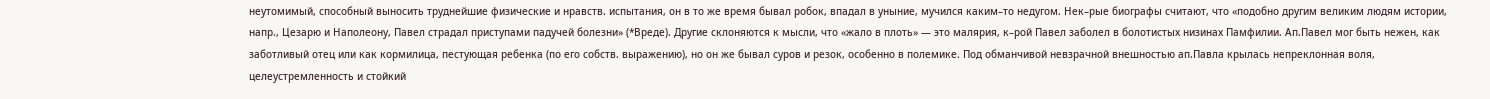неутомимый, способный выносить труднейшие физические и нравств. испытания, он в то же время бывал робок, впадал в уныние, мучился каким–то недугом. Нек–рые биографы считают, что «подобно другим великим людям истории, напр., Цезарю и Наполеону, Павел страдал приступами падучей болезни» (*Вреде). Другие склоняются к мысли, что «жало в плоть» — это малярия, к–рой Павел заболел в болотистых низинах Памфилии. Ап.Павел мог быть нежен, как заботливый отец или как кормилица, пестующая ребенка (по его собств. выражению), но он же бывал суров и резок, особенно в полемике. Под обманчивой невзрачной внешностью ап.Павла крылась непреклонная воля, целеустремленность и стойкий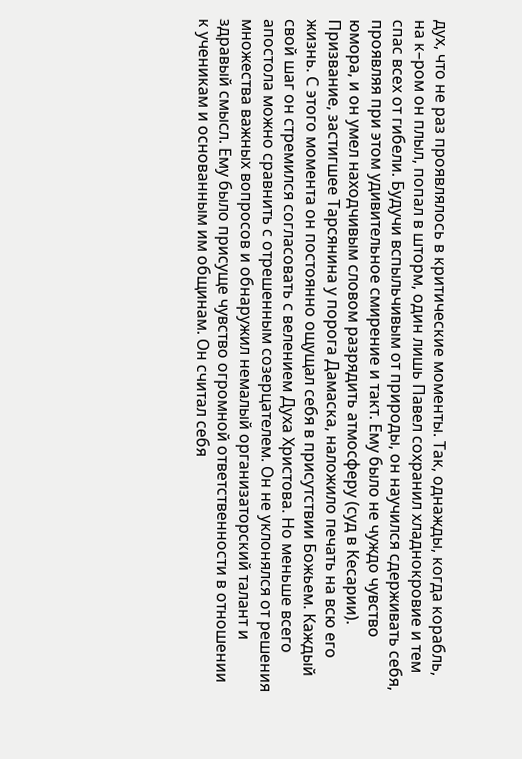дух, что не раз проявлялось в критические моменты. Так, однажды, когда корабль, на к–ром он плыл, попал в шторм, один лишь Павел сохранил хладнокровие и тем спас всех от гибели. Будучи вспыльчивым от природы, он научился сдерживать себя, проявляя при этом удивительное смирение и такт. Ему было не чуждо чувство юмора, и он умел находчивым словом разрядить атмосферу (суд в Кесарии).
Призвание, застигшее Тарсянина у порога Дамаска, наложило печать на всю его жизнь. С этого момента он постоянно ощущал себя в присутствии Божьем. Каждый свой шаг он стремился согласовать с велением Духа Христова. Но меньше всего апостола можно сравнить с отрешенным созерцателем. Он не уклонялся от решения множества важных вопросов и обнаружил немалый организаторский талант и здравый смысл. Ему было присуще чувство огромной ответственности в отношении к ученикам и основанным им общинам. Он считал себя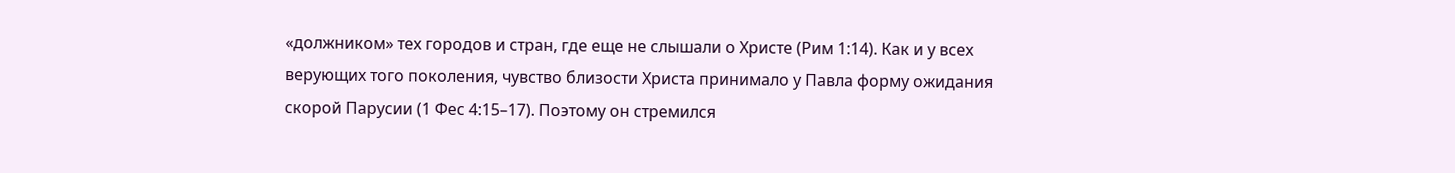«должником» тех городов и стран, где еще не слышали о Христе (Рим 1:14). Как и у всех верующих того поколения, чувство близости Христа принимало у Павла форму ожидания скорой Парусии (1 Фес 4:15–17). Поэтому он стремился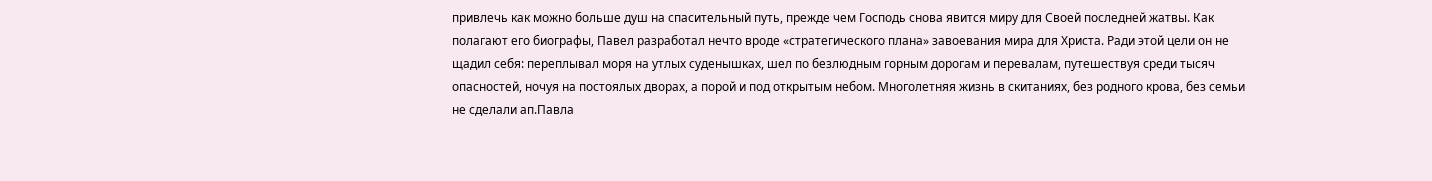привлечь как можно больше душ на спасительный путь, прежде чем Господь снова явится миру для Своей последней жатвы. Как полагают его биографы, Павел разработал нечто вроде «стратегического плана» завоевания мира для Христа. Ради этой цели он не щадил себя: переплывал моря на утлых суденышках, шел по безлюдным горным дорогам и перевалам, путешествуя среди тысяч опасностей, ночуя на постоялых дворах, а порой и под открытым небом. Многолетняя жизнь в скитаниях, без родного крова, без семьи не сделали ап.Павла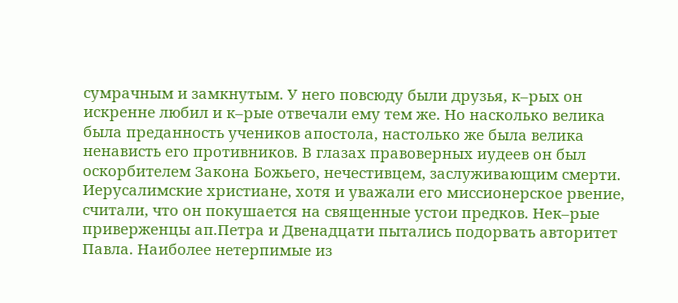сумрачным и замкнутым. У него повсюду были друзья, к–рых он искренне любил и к–рые отвечали ему тем же. Но насколько велика была преданность учеников апостола, настолько же была велика ненависть его противников. В глазах правоверных иудеев он был оскорбителем Закона Божьего, нечестивцем, заслуживающим смерти. Иерусалимские христиане, хотя и уважали его миссионерское рвение, считали, что он покушается на священные устои предков. Нек–рые приверженцы ап.Петра и Двенадцати пытались подорвать авторитет Павла. Наиболее нетерпимые из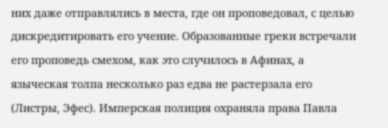них даже отправлялись в места, где он проповедовал, с целью дискредитировать его учение. Образованные греки встречали его проповедь смехом, как это случилось в Афинах, а языческая толпа несколько раз едва не растерзала его (Листры, Эфес). Имперская полиция охраняла права Павла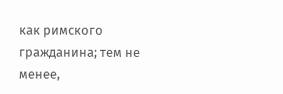как римского гражданина; тем не менее,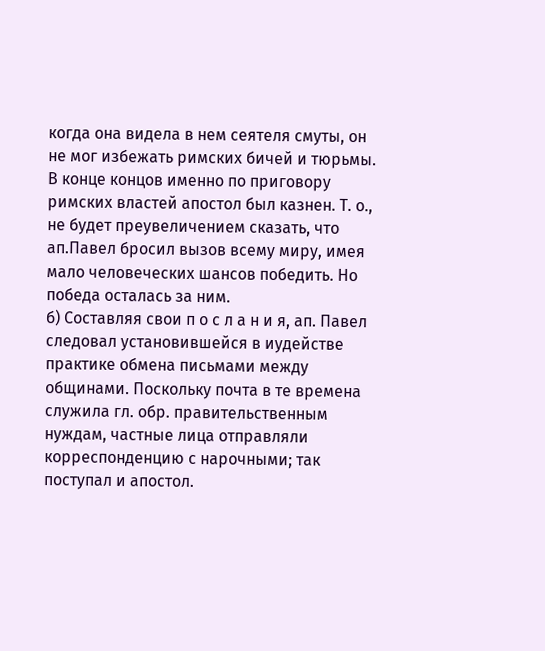когда она видела в нем сеятеля смуты, он не мог избежать римских бичей и тюрьмы. В конце концов именно по приговору римских властей апостол был казнен. Т. о., не будет преувеличением сказать, что ап.Павел бросил вызов всему миру, имея мало человеческих шансов победить. Но победа осталась за ним.
б) Составляя свои п о с л а н и я, ап. Павел следовал установившейся в иудействе практике обмена письмами между общинами. Поскольку почта в те времена служила гл. обр. правительственным нуждам, частные лица отправляли корреспонденцию с нарочными; так поступал и апостол.